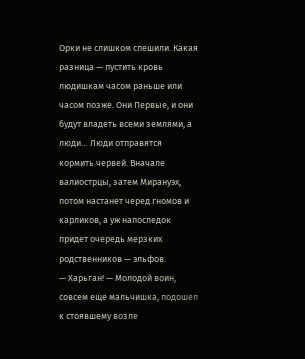Орки не слишком спешили. Какая разница — пустить кровь людишкам часом раньше или часом позже. Они Первые, и они будут владеть всеми землями, а люди… Люди отправятся кормить червей. Вначале валиострцы, затем Мирануэх, потом настанет черед гномов и карликов, а уж напоследок придет очередь мерзких родственников — эльфов.
— Харьган! — Молодой воин, совсем еще мальчишка, подошел к стоявшему возле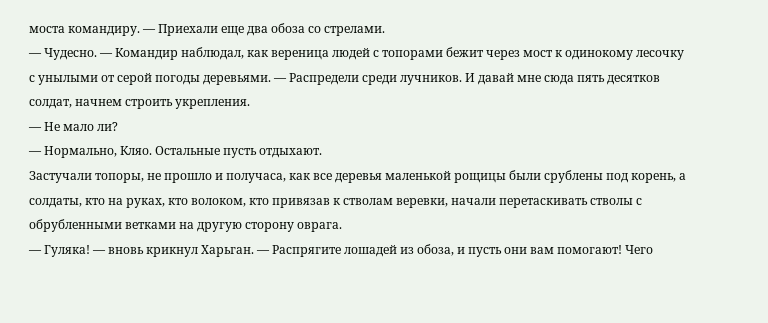моста командиру. — Приехали еще два обоза со стрелами.
— Чудесно. — Командир наблюдал, как вереница людей с топорами бежит через мост к одинокому лесочку с унылыми от серой погоды деревьями. — Распредели среди лучников. И давай мне сюда пять десятков солдат, начнем строить укрепления.
— Не мало ли?
— Нормально, Кляо. Остальные пусть отдыхают.
Застучали топоры, не прошло и получаса, как все деревья маленькой рощицы были срублены под корень, а солдаты, кто на руках, кто волоком, кто привязав к стволам веревки, начали перетаскивать стволы с обрубленными ветками на другую сторону оврага.
— Гуляка! — вновь крикнул Харьган. — Распрягите лошадей из обоза, и пусть они вам помогают! Чего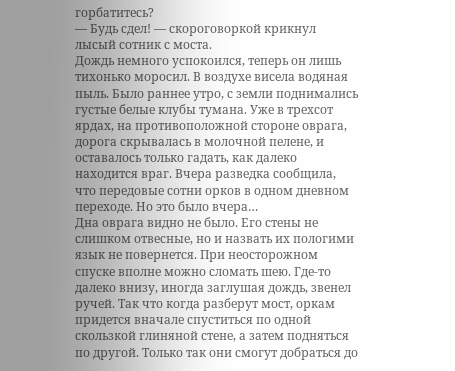горбатитесь?
— Будь сдел! — скороговоркой крикнул лысый сотник с моста.
Дождь немного успокоился, теперь он лишь тихонько моросил. В воздухе висела водяная пыль. Было раннее утро, с земли поднимались густые белые клубы тумана. Уже в трехсот ярдах, на противоположной стороне оврага, дорога скрывалась в молочной пелене, и оставалось только гадать, как далеко находится враг. Вчера разведка сообщила, что передовые сотни орков в одном дневном переходе. Но это было вчера…
Дна оврага видно не было. Его стены не слишком отвесные, но и назвать их пологими язык не повернется. При неосторожном спуске вполне можно сломать шею. Где-то далеко внизу, иногда заглушая дождь, звенел ручей. Так что когда разберут мост, оркам придется вначале спуститься по одной скользкой глиняной стене, а затем подняться по другой. Только так они смогут добраться до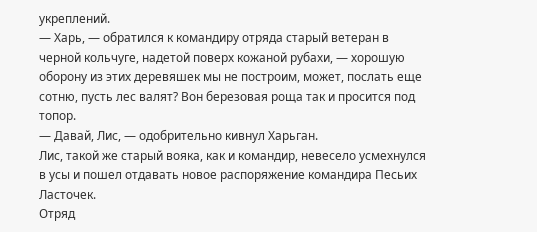укреплений.
— Харь, — обратился к командиру отряда старый ветеран в черной кольчуге, надетой поверх кожаной рубахи, — хорошую оборону из этих деревяшек мы не построим, может, послать еще сотню, пусть лес валят? Вон березовая роща так и просится под топор.
— Давай, Лис, — одобрительно кивнул Харьган.
Лис, такой же старый вояка, как и командир, невесело усмехнулся в усы и пошел отдавать новое распоряжение командира Песьих Ласточек.
Отряд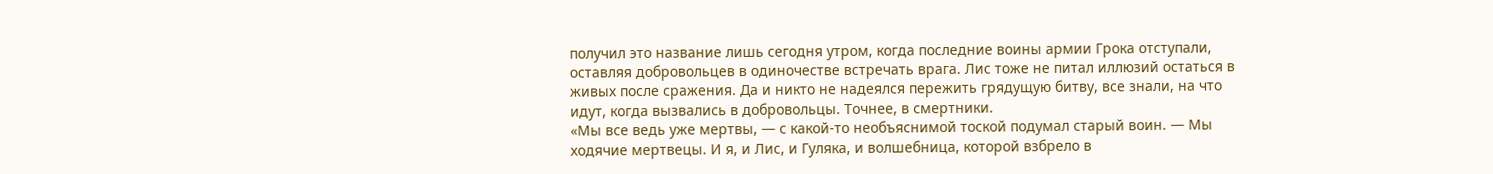получил это название лишь сегодня утром, когда последние воины армии Грока отступали, оставляя добровольцев в одиночестве встречать врага. Лис тоже не питал иллюзий остаться в живых после сражения. Да и никто не надеялся пережить грядущую битву, все знали, на что идут, когда вызвались в добровольцы. Точнее, в смертники.
«Мы все ведь уже мертвы, — с какой-то необъяснимой тоской подумал старый воин. — Мы ходячие мертвецы. И я, и Лис, и Гуляка, и волшебница, которой взбрело в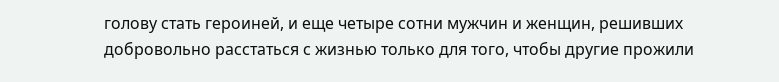голову стать героиней, и еще четыре сотни мужчин и женщин, решивших добровольно расстаться с жизнью только для того, чтобы другие прожили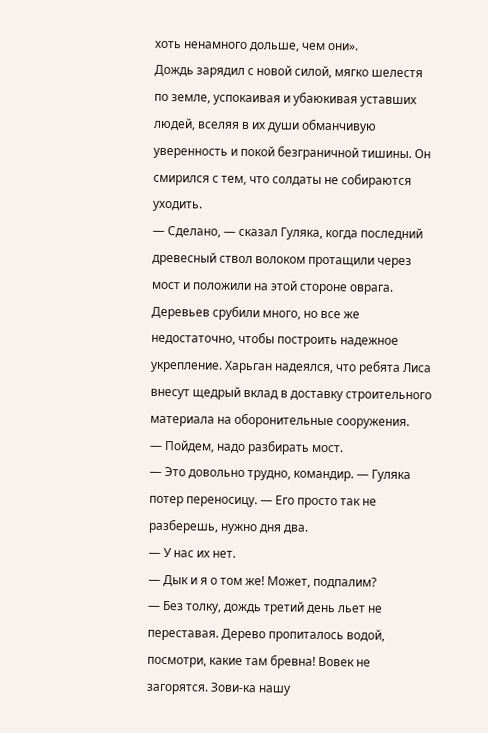хоть ненамного дольше, чем они».
Дождь зарядил с новой силой, мягко шелестя по земле, успокаивая и убаюкивая уставших людей, вселяя в их души обманчивую уверенность и покой безграничной тишины. Он смирился с тем, что солдаты не собираются уходить.
— Сделано, — сказал Гуляка, когда последний древесный ствол волоком протащили через мост и положили на этой стороне оврага.
Деревьев срубили много, но все же недостаточно, чтобы построить надежное укрепление. Харьган надеялся, что ребята Лиса внесут щедрый вклад в доставку строительного материала на оборонительные сооружения.
— Пойдем, надо разбирать мост.
— Это довольно трудно, командир. — Гуляка потер переносицу. — Его просто так не разберешь, нужно дня два.
— У нас их нет.
— Дык и я о том же! Может, подпалим?
— Без толку, дождь третий день льет не переставая. Дерево пропиталось водой, посмотри, какие там бревна! Вовек не загорятся. Зови-ка нашу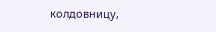колдовницу,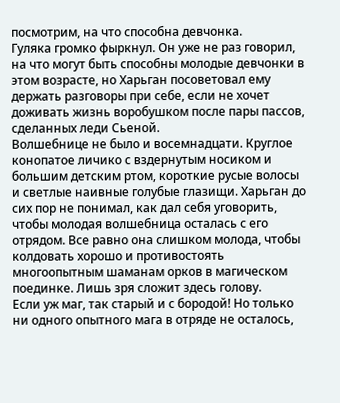посмотрим, на что способна девчонка.
Гуляка громко фыркнул. Он уже не раз говорил, на что могут быть способны молодые девчонки в этом возрасте, но Харьган посоветовал ему держать разговоры при себе, если не хочет доживать жизнь воробушком после пары пассов, сделанных леди Сьеной.
Волшебнице не было и восемнадцати. Круглое конопатое личико с вздернутым носиком и большим детским ртом, короткие русые волосы и светлые наивные голубые глазищи. Харьган до сих пор не понимал, как дал себя уговорить, чтобы молодая волшебница осталась с его отрядом. Все равно она слишком молода, чтобы колдовать хорошо и противостоять многоопытным шаманам орков в магическом поединке. Лишь зря сложит здесь голову.
Если уж маг, так старый и с бородой! Но только ни одного опытного мага в отряде не осталось,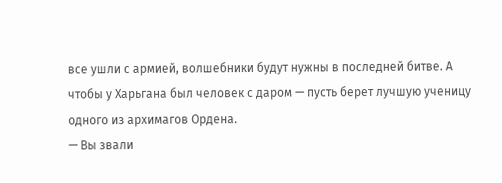все ушли с армией, волшебники будут нужны в последней битве. А чтобы у Харьгана был человек с даром — пусть берет лучшую ученицу одного из архимагов Ордена.
— Вы звали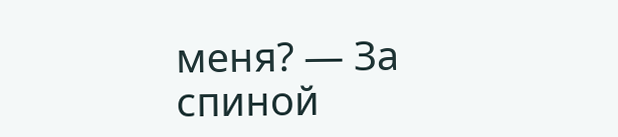меня? — За спиной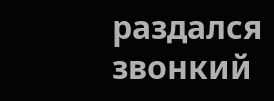раздался звонкий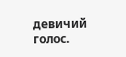девичий голос.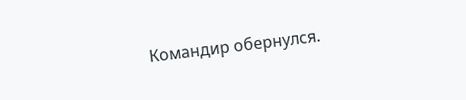Командир обернулся.